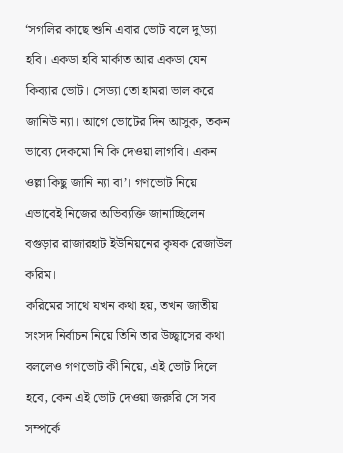‘সগলির কাছে শুনি এবার ভোট বলে দু'ড্যা হবি। একডা হবি মার্কাত আর একডা যেন কিব্যার ভোট। সেড্যা তো হামরা ভাল করে জানিউ ন্যা। আগে ভোটের দিন আসুক, তকন ভাব্যে দেকমো নি কি দেওয়া লাগবি। একন ওল্লা কিছু জানি ন্যা বা’। গণভোট নিয়ে এভাবেই নিজের অভিব্যক্তি জানাচ্ছিলেন বগুড়ার রাজারহাট ইউনিয়নের কৃষক রেজাউল করিম।
করিমের সাথে যখন কথা হয়, তখন জাতীয় সংসদ নির্বাচন নিয়ে তিনি তার উচ্ছ্বাসের কথা বললেও গণভোট কী নিয়ে, এই ভোট দিলে হবে, কেন এই ভোট দেওয়া জরুরি সে সব সম্পর্কে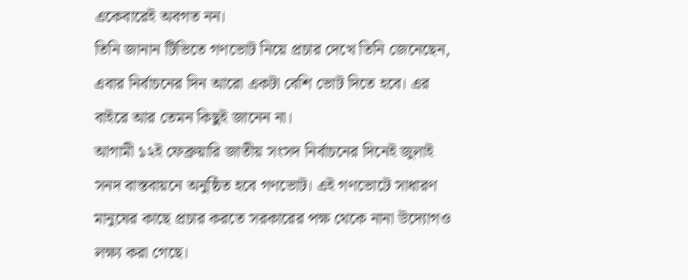একেবারেই অবগত নন।
তিনি জানান টিভিতে গণভোট নিয়ে প্রচার দেখে তিনি জেনেছেন, এবার নির্বাচনের দিন আরো একটা বেশি ভোট দিতে হবে। এর বাইরে আর তেমন কিছুই জানেন না।
আগামী ১২ই ফেব্রুয়ারি জাতীয় সংসদ নির্বাচনের দিনেই জুলাই সনদ বাস্তবায়নে অনুষ্ঠিত হবে গণভোট। এই গণভোটে সাধারণ মানুষের কাছে প্রচার করতে সরকারের পক্ষ থেকে নানা উদ্যোগও লক্ষ্য করা গেছে।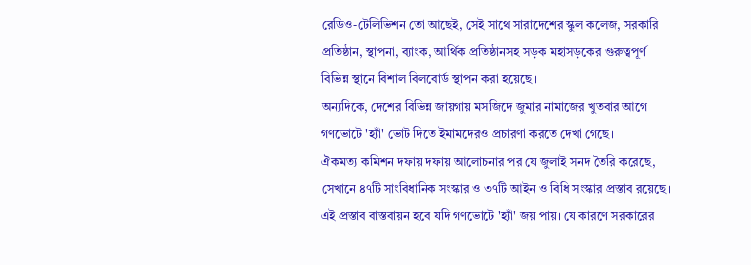রেডিও-টেলিভিশন তো আছেই, সেই সাথে সারাদেশের স্কুল কলেজ, সরকারি প্রতিষ্ঠান, স্থাপনা, ব্যাংক, আর্থিক প্রতিষ্ঠানসহ সড়ক মহাসড়কের গুরুত্বপূর্ণ বিভিন্ন স্থানে বিশাল বিলবোর্ড স্থাপন করা হয়েছে।
অন্যদিকে, দেশের বিভিন্ন জায়গায় মসজিদে জুমার নামাজের খুতবার আগে গণভোটে 'হ্যাঁ' ভোট দিতে ইমামদেরও প্রচারণা করতে দেখা গেছে।
ঐকমত্য কমিশন দফায় দফায় আলোচনার পর যে জুলাই সনদ তৈরি করেছে, সেখানে ৪৭টি সাংবিধানিক সংস্কার ও ৩৭টি আইন ও বিধি সংস্কার প্রস্তাব রয়েছে।
এই প্রস্তাব বাস্তবায়ন হবে যদি গণভোটে 'হ্যাঁ' জয় পায়। যে কারণে সরকারের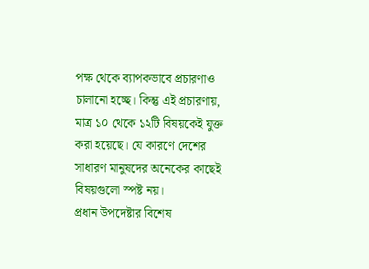পক্ষ থেকে ব্যাপকভাবে প্রচারণাও চালানো হচ্ছে। কিন্তু এই প্রচারণায়, মাত্র ১০ থেকে ১২টি বিষয়কেই যুক্ত করা হয়েছে। যে কারণে দেশের সাধারণ মানুষদের অনেকের কাছেই বিষয়গুলো স্পষ্ট নয়।
প্রধান উপদেষ্টার বিশেষ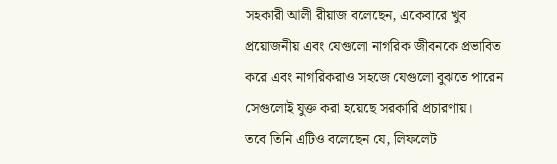সহকারী আলী রীয়াজ বলেছেন, একেবারে খুব প্রয়োজনীয় এবং যেগুলো নাগরিক জীবনকে প্রভাবিত করে এবং নাগরিকরাও সহজে যেগুলো বুঝতে পারেন সেগুলোই যুক্ত করা হয়েছে সরকারি প্রচারণায়।
তবে তিনি এটিও বলেছেন যে, লিফলেট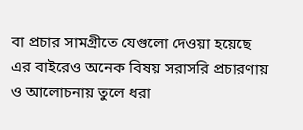বা প্রচার সামগ্রীতে যেগুলো দেওয়া হয়েছে এর বাইরেও অনেক বিষয় সরাসরি প্রচারণায় ও আলোচনায় তুলে ধরা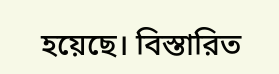হয়েছে। বিস্তারিত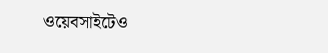ওয়েবসাইটেও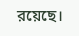রয়েছে।